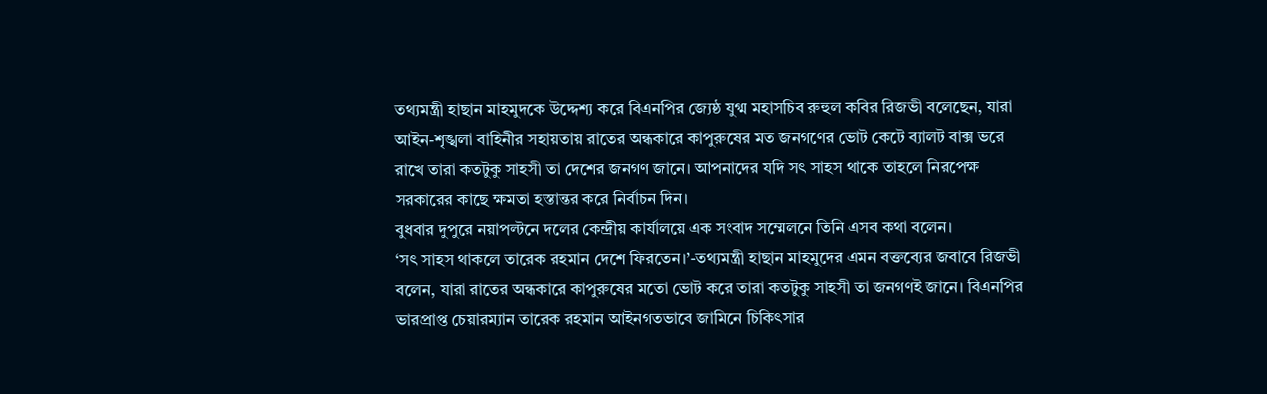তথ্যমন্ত্রী হাছান মাহমুদকে উদ্দেশ্য করে বিএনপির জ্যেষ্ঠ যুগ্ম মহাসচিব রুহুল কবির রিজভী বলেছেন, যারা আইন-শৃঙ্খলা বাহিনীর সহায়তায় রাতের অন্ধকারে কাপুরুষের মত জনগণের ভোট কেটে ব্যালট বাক্স ভরে রাখে তারা কতটুকু সাহসী তা দেশের জনগণ জানে। আপনাদের যদি সৎ সাহস থাকে তাহলে নিরপেক্ষ সরকারের কাছে ক্ষমতা হস্তান্তর করে নির্বাচন দিন।
বুধবার দুপুরে নয়াপল্টনে দলের কেন্দ্রীয় কার্যালয়ে এক সংবাদ সম্মেলনে তিনি এসব কথা বলেন।
‘সৎ সাহস থাকলে তারেক রহমান দেশে ফিরতেন।’-তথ্যমন্ত্রী হাছান মাহমুদের এমন বক্তব্যের জবাবে রিজভী বলেন, যারা রাতের অন্ধকারে কাপুরুষের মতো ভোট করে তারা কতটুকু সাহসী তা জনগণই জানে। বিএনপির ভারপ্রাপ্ত চেয়ারম্যান তারেক রহমান আইনগতভাবে জামিনে চিকিৎসার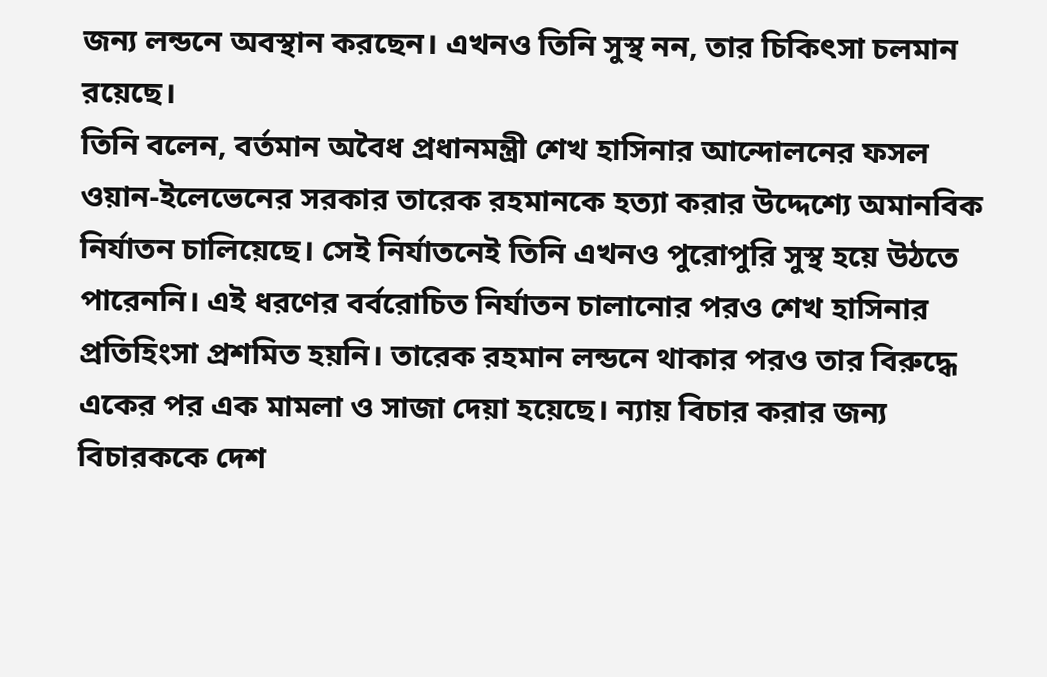জন্য লন্ডনে অবস্থান করছেন। এখনও তিনি সুস্থ নন, তার চিকিৎসা চলমান রয়েছে।
তিনি বলেন, বর্তমান অবৈধ প্রধানমন্ত্রী শেখ হাসিনার আন্দোলনের ফসল ওয়ান-ইলেভেনের সরকার তারেক রহমানকে হত্যা করার উদ্দেশ্যে অমানবিক নির্যাতন চালিয়েছে। সেই নির্যাতনেই তিনি এখনও পুরোপুরি সুস্থ হয়ে উঠতে পারেননি। এই ধরণের বর্বরোচিত নির্যাতন চালানোর পরও শেখ হাসিনার প্রতিহিংসা প্রশমিত হয়নি। তারেক রহমান লন্ডনে থাকার পরও তার বিরুদ্ধে একের পর এক মামলা ও সাজা দেয়া হয়েছে। ন্যায় বিচার করার জন্য বিচারককে দেশ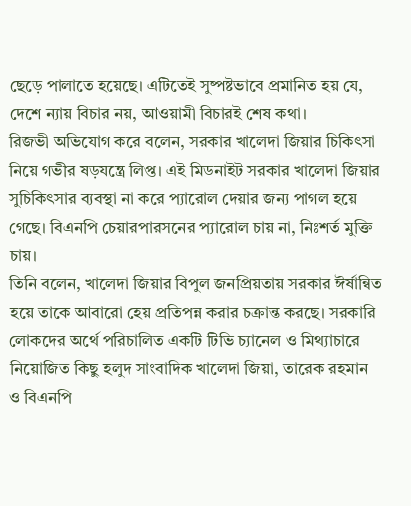ছেড়ে পালাতে হয়েছে। এটিতেই সুষ্পষ্টভাবে প্রমানিত হয় যে, দেশে ন্যায় বিচার নয়, আওয়ামী বিচারই শেষ কথা।
রিজভী অভিযোগ করে বলেন, সরকার খালেদা জিয়ার চিকিৎসা নিয়ে গভীর ষড়যন্ত্রে লিপ্ত। এই মিডনাইট সরকার খালেদা জিয়ার সুচিকিৎসার ব্যবস্থা না করে প্যারোল দেয়ার জন্য পাগল হয়ে গেছে। বিএনপি চেয়ারপারসনের প্যারোল চায় না, নিঃশর্ত মুক্তি চায়।
তিনি বলেন, খালেদা জিয়ার বিপুল জনপ্রিয়তায় সরকার ঈর্ষান্বিত হয়ে তাকে আবারো হেয় প্রতিপন্ন করার চক্রান্ত করছে। সরকারি লোকদের অর্থে পরিচালিত একটি টিভি চ্যানেল ও মিথ্যাচারে নিয়োজিত কিছু হলুদ সাংবাদিক খালেদা জিয়া, তারেক রহমান ও বিএনপি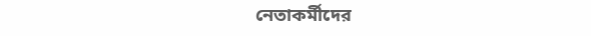নেতাকর্মীদের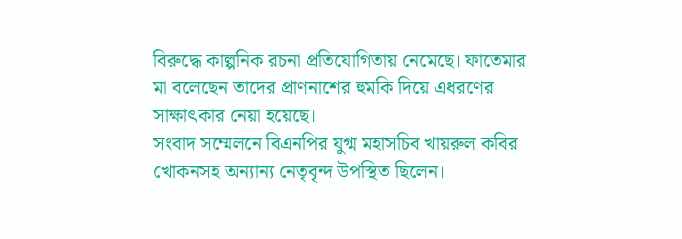বিরুদ্ধে কাল্পনিক রচনা প্রতিযোগিতায় নেমেছে। ফাতেমার মা বলেছেন তাদের প্রাণনাশের হুমকি দিয়ে এধরণের সাক্ষাৎকার নেয়া হয়েছে।
সংবাদ সম্মেলনে বিএনপির যুগ্ম মহাসচিব খায়রুল কবির খোকনসহ অন্যান্য নেতৃবৃন্দ উপস্থিত ছিলেন।